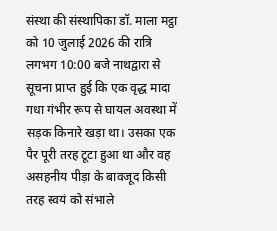संस्था की संस्थापिका डॉ. माला मट्ठा को 10 जुलाई 2026 की रात्रि लगभग 10:00 बजे नाथद्वारा से सूचना प्राप्त हुई कि एक वृद्ध मादा गधा गंभीर रूप से घायल अवस्था में सड़क किनारे खड़ा था। उसका एक पैर पूरी तरह टूटा हुआ था और वह असहनीय पीड़ा के बावजूद किसी तरह स्वयं को संभाले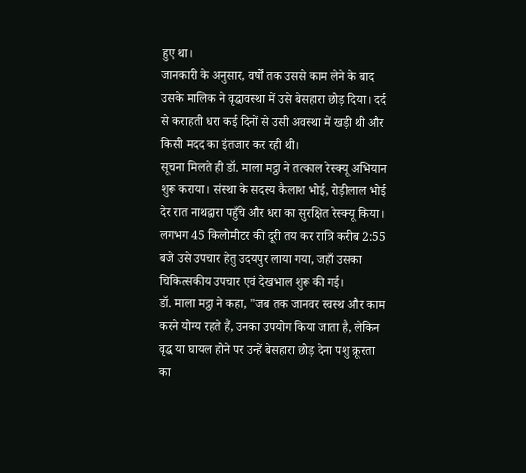हुए था।
जानकारी के अनुसार, वर्षों तक उससे काम लेने के बाद उसके मालिक ने वृद्धावस्था में उसे बेसहारा छोड़ दिया। दर्द से कराहती धरा कई दिनों से उसी अवस्था में खड़ी थी और किसी मदद का इंतजार कर रही थी।
सूचना मिलते ही डॉ. माला मट्ठा ने तत्काल रेस्क्यू अभियान शुरू कराया। संस्था के सदस्य कैलाश भोई, रोड़ीलाल भोई देर रात नाथद्वारा पहुँचे और धरा का सुरक्षित रेस्क्यू किया। लगभग 45 किलोमीटर की दूरी तय कर रात्रि करीब 2:55 बजे उसे उपचार हेतु उदयपुर लाया गया, जहाँ उसका चिकित्सकीय उपचार एवं देखभाल शुरू की गई।
डॉ. माला मट्ठा ने कहा, "जब तक जानवर स्वस्थ और काम करने योग्य रहते हैं, उनका उपयोग किया जाता है, लेकिन वृद्ध या घायल होने पर उन्हें बेसहारा छोड़ देना पशु क्रूरता का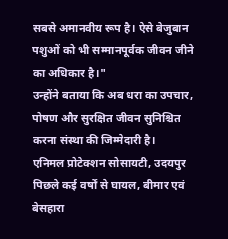सबसे अमानवीय रूप है। ऐसे बेजुबान पशुओं को भी सम्मानपूर्वक जीवन जीने का अधिकार है।"
उन्होंने बताया कि अब धरा का उपचार, पोषण और सुरक्षित जीवन सुनिश्चित करना संस्था की जिम्मेदारी है।
एनिमल प्रोटेक्शन सोसायटी, उदयपुर पिछले कई वर्षों से घायल, बीमार एवं बेसहारा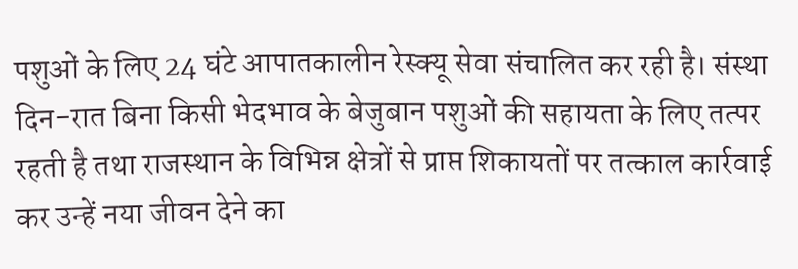पशुओं के लिए 24 घंटे आपातकालीन रेस्क्यू सेवा संचालित कर रही है। संस्था दिन-रात बिना किसी भेदभाव के बेजुबान पशुओं की सहायता के लिए तत्पर रहती है तथा राजस्थान के विभिन्न क्षेत्रों से प्राप्त शिकायतों पर तत्काल कार्रवाई कर उन्हें नया जीवन देने का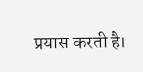प्रयास करती है।